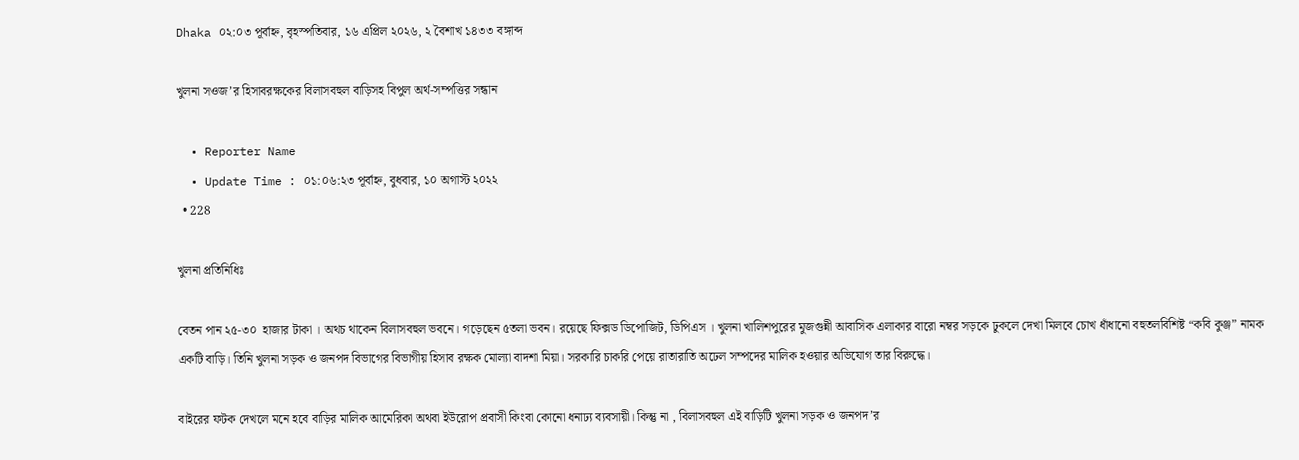Dhaka ০২:০৩ পূর্বাহ্ন, বৃহস্পতিবার, ১৬ এপ্রিল ২০২৬, ২ বৈশাখ ১৪৩৩ বঙ্গাব্দ

খুলনা সওজ’র হিসাবরক্ষকের বিলাসবহুল বাড়িসহ বিপুল অর্থ-সম্পত্তির সন্ধান

  • Reporter Name
  • Update Time : ০১:০৬:২৩ পূর্বাহ্ন, বুধবার, ১০ অগাস্ট ২০২২
  • 228

খুলনা প্রতিনিধিঃ

বেতন পান ২৫-৩০  হাজার টাকা । অথচ থাকেন বিলাসবহুল ভবনে। গড়েছেন ৫তলা ভবন। রয়েছে ফিক্সড ডিপোজিট, ডিপিএস । খুলনা খালিশপুরের মুজগুন্নী আবাসিক এলাকার বারো নম্বর সড়কে ঢুকলে দেখা মিলবে চোখ ধাঁধানো বহুতলবিশিষ্ট “কবি কুঞ্জ” নামক একটি বাড়ি। তিনি খুলনা সড়ক ও জনপদ বিভাগের বিভাগীয় হিসাব রক্ষক মোল্যা বাদশা মিয়া। সরকারি চাকরি পেয়ে রাতারাতি অঢেল সম্পদের মালিক হওয়ার অভিযোগ তার বিরুদ্ধে।

বাইরের ফটক দেখলে মনে হবে বাড়ির মালিক আমেরিকা অথবা ইউরোপ প্রবাসী কিংবা কোনো ধনাঢ্য ব্যবসায়ী। কিন্তু না , বিলাসবহুল এই বাড়িটি খুলনা সড়ক ও জনপদ’র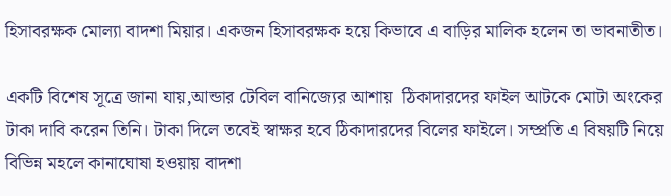হিসাবরক্ষক মোল্যা বাদশা মিয়ার। একজন হিসাবরক্ষক হয়ে কিভাবে এ বাড়ির মালিক হলেন তা ভাবনাতীত।

একটি বিশেষ সূত্রে জানা যায়,আন্ডার টেবিল বানিজ্যের আশায়  ঠিকাদারদের ফাইল আটকে মোটা অংকের টাকা দাবি করেন তিনি। টাকা দিলে তবেই স্বাক্ষর হবে ঠিকাদারদের বিলের ফাইলে। সম্প্রতি এ বিষয়টি নিয়ে বিভিন্ন মহলে কানাঘোষা হওয়ায় বাদশা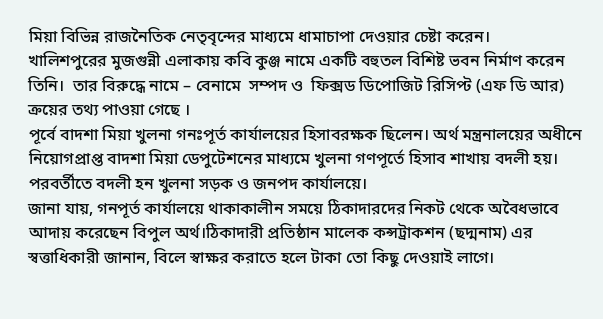মিয়া বিভিন্ন রাজনৈতিক নেতৃবৃন্দের মাধ্যমে ধামাচাপা দেওয়ার চেষ্টা করেন।
খালিশপুরের মুজগুন্নী এলাকায় কবি কুঞ্জ নামে একটি বহুতল বিশিষ্ট ভবন নির্মাণ করেন তিনি।  তার বিরুদ্ধে নামে – বেনামে  সম্পদ ও  ফিক্সড ডিপোজিট রিসিপ্ট (এফ ডি আর) ক্রয়ের তথ্য পাওয়া গেছে ।
পূর্বে বাদশা মিয়া খুলনা গনঃপূর্ত কার্যালয়ের হিসাবরক্ষক ছিলেন। অর্থ মন্ত্রনালয়ের অধীনে নিয়োগপ্রাপ্ত বাদশা মিয়া ডেপুটেশনের মাধ্যমে খুলনা গণপূর্তে হিসাব শাখায় বদলী হয়। পরবর্তীতে বদলী হন খুলনা সড়ক ও জনপদ কার্যালয়ে।
জানা যায়, গনপূর্ত কার্যালয়ে থাকাকালীন সময়ে ঠিকাদারদের নিকট থেকে অবৈধভাবে আদায় করেছেন বিপুল অর্থ।ঠিকাদারী প্রতিষ্ঠান মালেক কন্সট্রাকশন (ছদ্মনাম) এর স্বত্তাধিকারী জানান, বিলে স্বাক্ষর করাতে হলে টাকা তো কিছু দেওয়াই লাগে।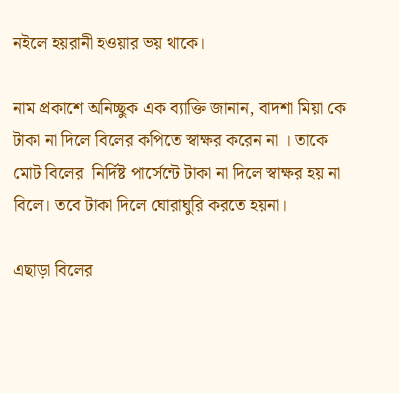নইলে হয়রানী হওয়ার ভয় থাকে।

নাম প্রকাশে অনিচ্ছুক এক ব্যাক্তি জানান, বাদশা মিয়া কে টাকা না দিলে বিলের কপিতে স্বাক্ষর করেন না । তাকে মোট বিলের  নির্দিষ্ট পার্সেন্টে টাকা না দিলে স্বাক্ষর হয় না বিলে। তবে টাকা দিলে ঘোরাঘুরি করতে হয়না।

এছাড়া বিলের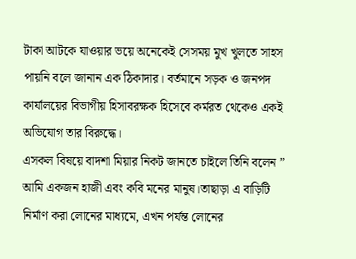টাকা আটকে যাওয়ার ভয়ে অনেকেই সেসময় মুখ খুলতে সাহস পায়নি বলে জানান এক ঠিকাদার। বর্তমানে সড়ক ও জনপদ কার্যালয়ের বিভাগীয় হিসাবরক্ষক হিসেবে কর্মরত থেকেও একই অভিযোগ তার বিরুদ্ধে।
এসকল বিষয়ে বাদশা মিয়ার নিকট জানতে চাইলে তিনি বলেন ” আমি একজন হাজী এবং কবি মনের মানুষ।তাছাড়া এ বাড়িটি নির্মাণ করা লোনের মাধ্যমে, এখন পর্যন্ত লোনের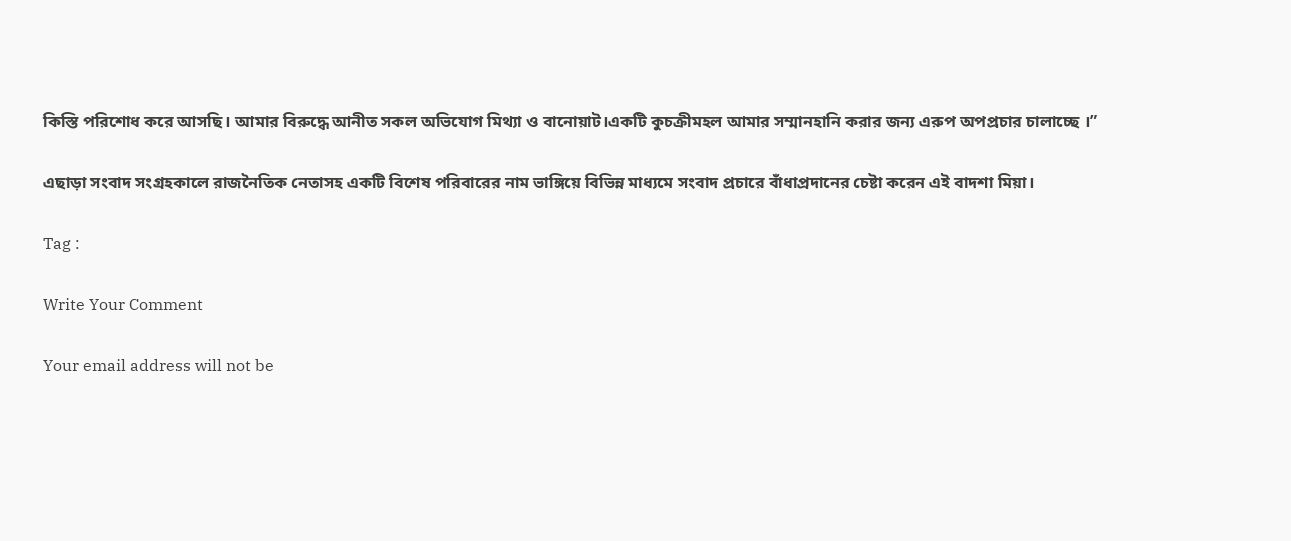কিস্তি পরিশোধ করে আসছি। আমার বিরুদ্ধে আনীত সকল অভিযোগ মিথ্যা ও বানোয়াট।একটি কুচক্রীমহল আমার সম্মানহানি করার জন্য এরুপ অপপ্রচার চালাচ্ছে ।”

এছাড়া সংবাদ সংগ্রহকালে রাজনৈতিক নেতাসহ একটি বিশেষ পরিবারের নাম ভাঙ্গিয়ে বিভিন্ন মাধ্যমে সংবাদ প্রচারে বাঁধাপ্রদানের চেষ্টা করেন এই বাদশা মিয়া।

Tag :

Write Your Comment

Your email address will not be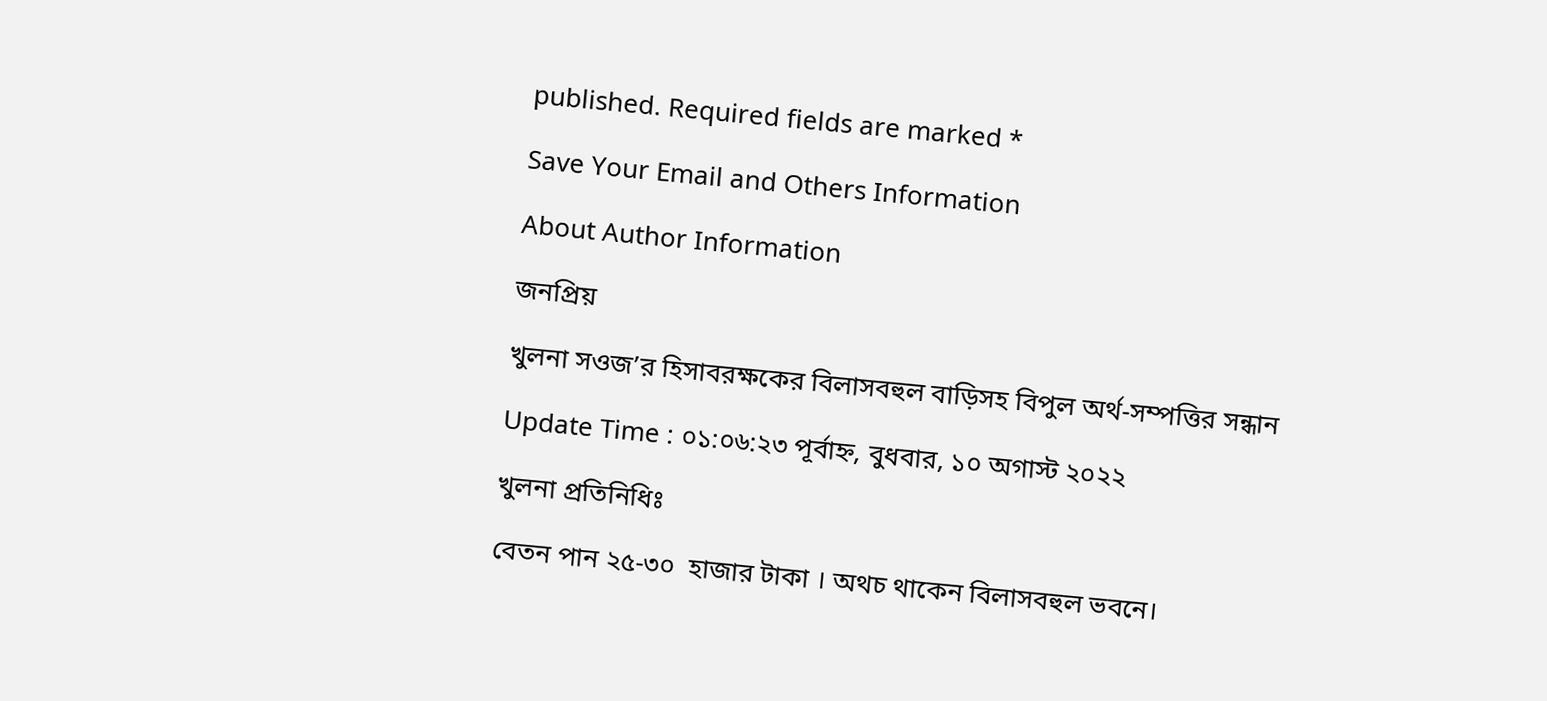published. Required fields are marked *

Save Your Email and Others Information

About Author Information

জনপ্রিয়

খুলনা সওজ’র হিসাবরক্ষকের বিলাসবহুল বাড়িসহ বিপুল অর্থ-সম্পত্তির সন্ধান

Update Time : ০১:০৬:২৩ পূর্বাহ্ন, বুধবার, ১০ অগাস্ট ২০২২

খুলনা প্রতিনিধিঃ

বেতন পান ২৫-৩০  হাজার টাকা । অথচ থাকেন বিলাসবহুল ভবনে।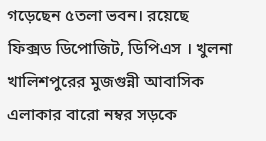গড়েছেন ৫তলা ভবন। রয়েছে ফিক্সড ডিপোজিট, ডিপিএস । খুলনা খালিশপুরের মুজগুন্নী আবাসিক এলাকার বারো নম্বর সড়কে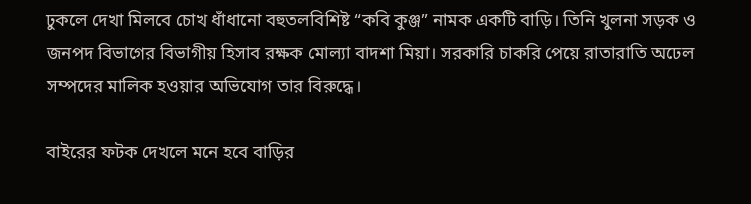ঢুকলে দেখা মিলবে চোখ ধাঁধানো বহুতলবিশিষ্ট “কবি কুঞ্জ” নামক একটি বাড়ি। তিনি খুলনা সড়ক ও জনপদ বিভাগের বিভাগীয় হিসাব রক্ষক মোল্যা বাদশা মিয়া। সরকারি চাকরি পেয়ে রাতারাতি অঢেল সম্পদের মালিক হওয়ার অভিযোগ তার বিরুদ্ধে।

বাইরের ফটক দেখলে মনে হবে বাড়ির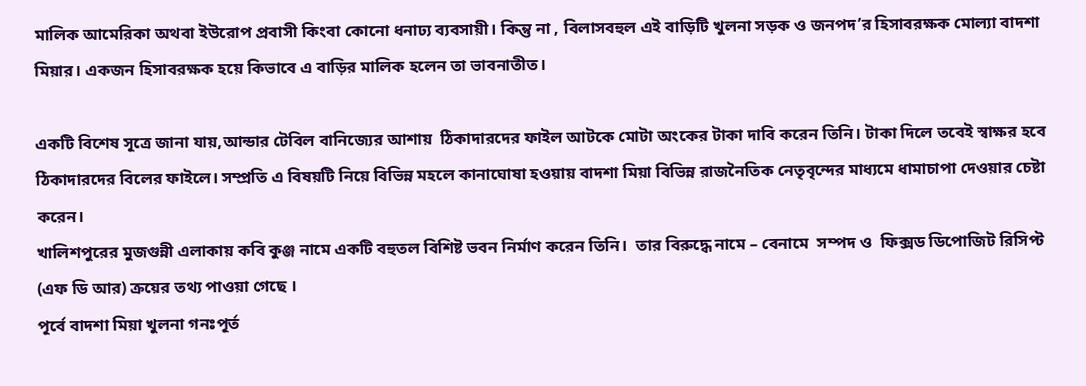মালিক আমেরিকা অথবা ইউরোপ প্রবাসী কিংবা কোনো ধনাঢ্য ব্যবসায়ী। কিন্তু না , বিলাসবহুল এই বাড়িটি খুলনা সড়ক ও জনপদ’র হিসাবরক্ষক মোল্যা বাদশা মিয়ার। একজন হিসাবরক্ষক হয়ে কিভাবে এ বাড়ির মালিক হলেন তা ভাবনাতীত।

একটি বিশেষ সূত্রে জানা যায়,আন্ডার টেবিল বানিজ্যের আশায়  ঠিকাদারদের ফাইল আটকে মোটা অংকের টাকা দাবি করেন তিনি। টাকা দিলে তবেই স্বাক্ষর হবে ঠিকাদারদের বিলের ফাইলে। সম্প্রতি এ বিষয়টি নিয়ে বিভিন্ন মহলে কানাঘোষা হওয়ায় বাদশা মিয়া বিভিন্ন রাজনৈতিক নেতৃবৃন্দের মাধ্যমে ধামাচাপা দেওয়ার চেষ্টা করেন।
খালিশপুরের মুজগুন্নী এলাকায় কবি কুঞ্জ নামে একটি বহুতল বিশিষ্ট ভবন নির্মাণ করেন তিনি।  তার বিরুদ্ধে নামে – বেনামে  সম্পদ ও  ফিক্সড ডিপোজিট রিসিপ্ট (এফ ডি আর) ক্রয়ের তথ্য পাওয়া গেছে ।
পূর্বে বাদশা মিয়া খুলনা গনঃপূর্ত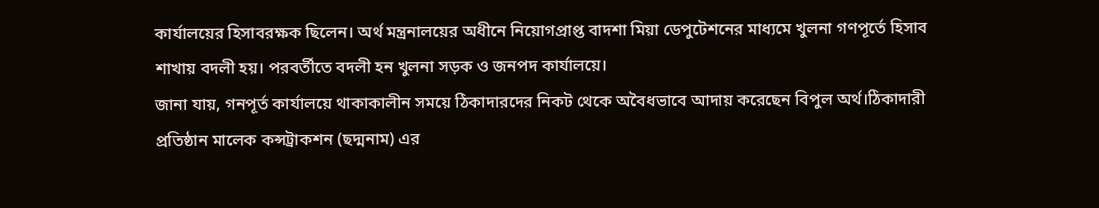কার্যালয়ের হিসাবরক্ষক ছিলেন। অর্থ মন্ত্রনালয়ের অধীনে নিয়োগপ্রাপ্ত বাদশা মিয়া ডেপুটেশনের মাধ্যমে খুলনা গণপূর্তে হিসাব শাখায় বদলী হয়। পরবর্তীতে বদলী হন খুলনা সড়ক ও জনপদ কার্যালয়ে।
জানা যায়, গনপূর্ত কার্যালয়ে থাকাকালীন সময়ে ঠিকাদারদের নিকট থেকে অবৈধভাবে আদায় করেছেন বিপুল অর্থ।ঠিকাদারী প্রতিষ্ঠান মালেক কন্সট্রাকশন (ছদ্মনাম) এর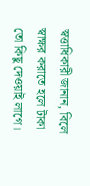স্বত্তাধিকারী জানান, বিলে স্বাক্ষর করাতে হলে টাকা তো কিছু দেওয়াই লাগে।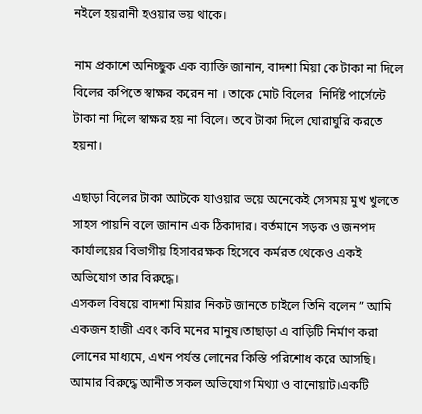নইলে হয়রানী হওয়ার ভয় থাকে।

নাম প্রকাশে অনিচ্ছুক এক ব্যাক্তি জানান, বাদশা মিয়া কে টাকা না দিলে বিলের কপিতে স্বাক্ষর করেন না । তাকে মোট বিলের  নির্দিষ্ট পার্সেন্টে টাকা না দিলে স্বাক্ষর হয় না বিলে। তবে টাকা দিলে ঘোরাঘুরি করতে হয়না।

এছাড়া বিলের টাকা আটকে যাওয়ার ভয়ে অনেকেই সেসময় মুখ খুলতে সাহস পায়নি বলে জানান এক ঠিকাদার। বর্তমানে সড়ক ও জনপদ কার্যালয়ের বিভাগীয় হিসাবরক্ষক হিসেবে কর্মরত থেকেও একই অভিযোগ তার বিরুদ্ধে।
এসকল বিষয়ে বাদশা মিয়ার নিকট জানতে চাইলে তিনি বলেন ” আমি একজন হাজী এবং কবি মনের মানুষ।তাছাড়া এ বাড়িটি নির্মাণ করা লোনের মাধ্যমে, এখন পর্যন্ত লোনের কিস্তি পরিশোধ করে আসছি। আমার বিরুদ্ধে আনীত সকল অভিযোগ মিথ্যা ও বানোয়াট।একটি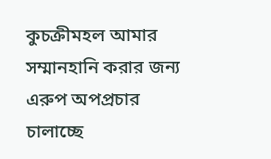কুচক্রীমহল আমার সম্মানহানি করার জন্য এরুপ অপপ্রচার চালাচ্ছে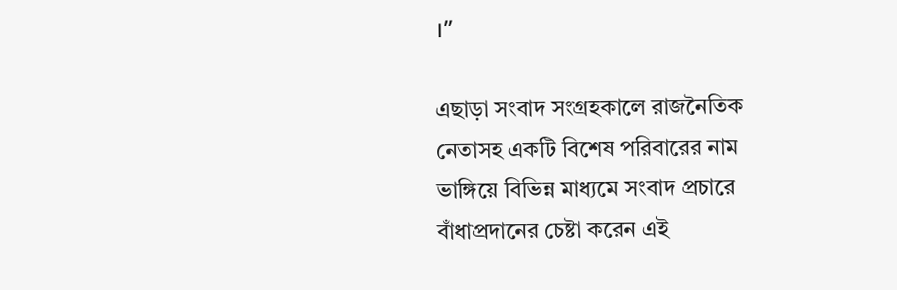।”

এছাড়া সংবাদ সংগ্রহকালে রাজনৈতিক নেতাসহ একটি বিশেষ পরিবারের নাম ভাঙ্গিয়ে বিভিন্ন মাধ্যমে সংবাদ প্রচারে বাঁধাপ্রদানের চেষ্টা করেন এই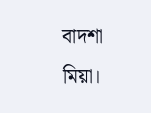বাদশা মিয়া।